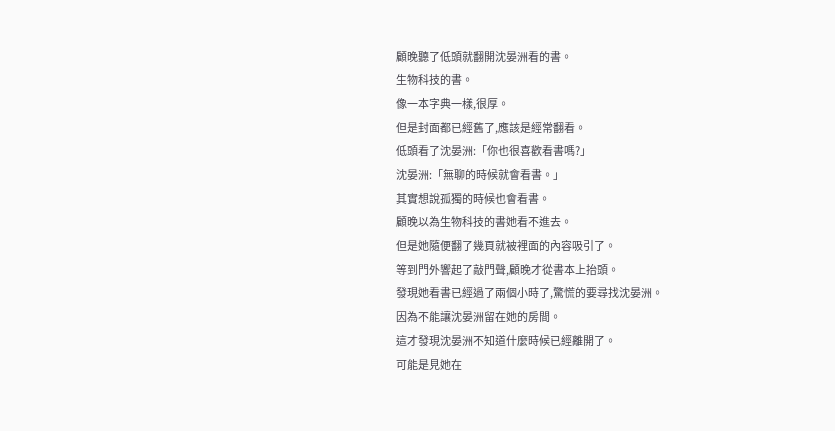顧晚聽了低頭就翻開沈晏洲看的書。
生物科技的書。
像一本字典一樣,很厚。
但是封面都已經舊了,應該是經常翻看。
低頭看了沈晏洲:「你也很喜歡看書嗎?」
沈晏洲:「無聊的時候就會看書。」
其實想說孤獨的時候也會看書。
顧晚以為生物科技的書她看不進去。
但是她隨便翻了幾頁就被裡面的內容吸引了。
等到門外響起了敲門聲,顧晚才從書本上抬頭。
發現她看書已經過了兩個小時了,驚慌的要尋找沈晏洲。
因為不能讓沈晏洲留在她的房間。
這才發現沈晏洲不知道什麼時候已經離開了。
可能是見她在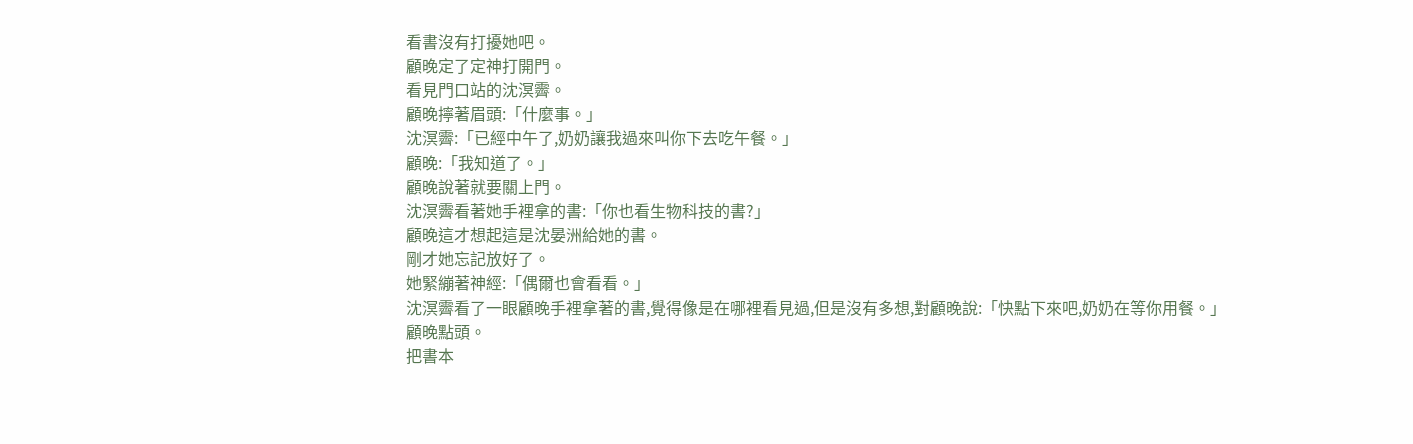看書沒有打擾她吧。
顧晚定了定神打開門。
看見門口站的沈溟霽。
顧晚擰著眉頭:「什麼事。」
沈溟霽:「已經中午了,奶奶讓我過來叫你下去吃午餐。」
顧晚:「我知道了。」
顧晚說著就要關上門。
沈溟霽看著她手裡拿的書:「你也看生物科技的書?」
顧晚這才想起這是沈晏洲給她的書。
剛才她忘記放好了。
她緊繃著神經:「偶爾也會看看。」
沈溟霽看了一眼顧晚手裡拿著的書,覺得像是在哪裡看見過,但是沒有多想,對顧晚說:「快點下來吧,奶奶在等你用餐。」
顧晚點頭。
把書本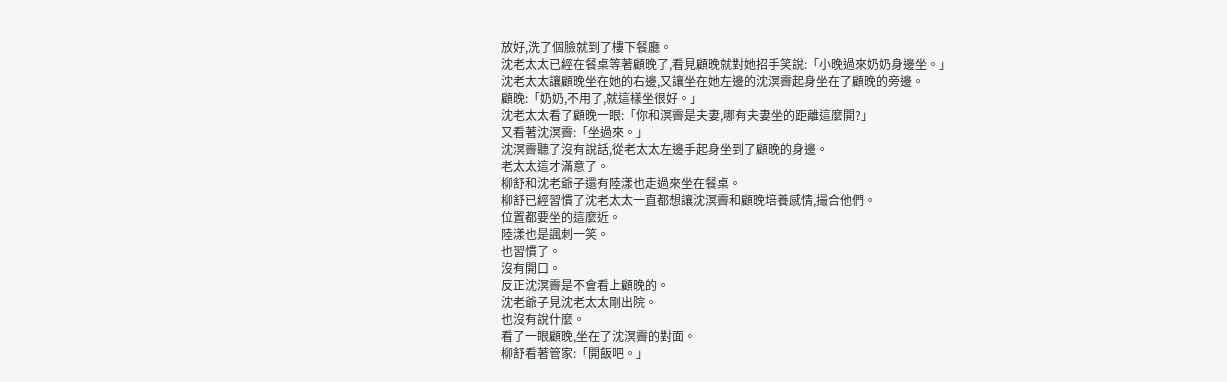放好,洗了個臉就到了樓下餐廳。
沈老太太已經在餐桌等著顧晚了,看見顧晚就對她招手笑說:「小晚過來奶奶身邊坐。」
沈老太太讓顧晚坐在她的右邊,又讓坐在她左邊的沈溟霽起身坐在了顧晚的旁邊。
顧晚:「奶奶,不用了,就這樣坐很好。」
沈老太太看了顧晚一眼:「你和溟霽是夫妻,哪有夫妻坐的距離這麼開?」
又看著沈溟霽:「坐過來。」
沈溟霽聽了沒有說話,從老太太左邊手起身坐到了顧晚的身邊。
老太太這才滿意了。
柳舒和沈老爺子還有陸漾也走過來坐在餐桌。
柳舒已經習慣了沈老太太一直都想讓沈溟霽和顧晚培養感情,撮合他們。
位置都要坐的這麼近。
陸漾也是諷刺一笑。
也習慣了。
沒有開口。
反正沈溟霽是不會看上顧晚的。
沈老爺子見沈老太太剛出院。
也沒有說什麼。
看了一眼顧晚,坐在了沈溟霽的對面。
柳舒看著管家:「開飯吧。」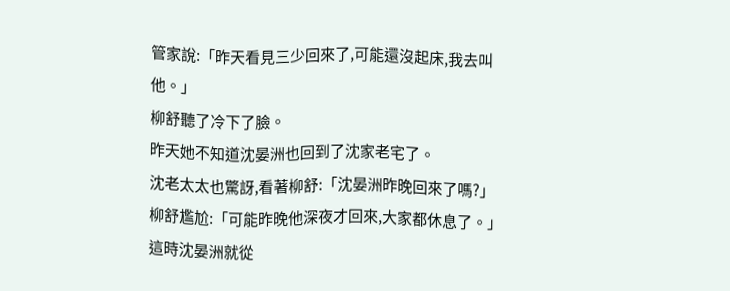管家說:「昨天看見三少回來了,可能還沒起床,我去叫他。」
柳舒聽了冷下了臉。
昨天她不知道沈晏洲也回到了沈家老宅了。
沈老太太也驚訝,看著柳舒:「沈晏洲昨晚回來了嗎?」
柳舒尷尬:「可能昨晚他深夜才回來,大家都休息了。」
這時沈晏洲就從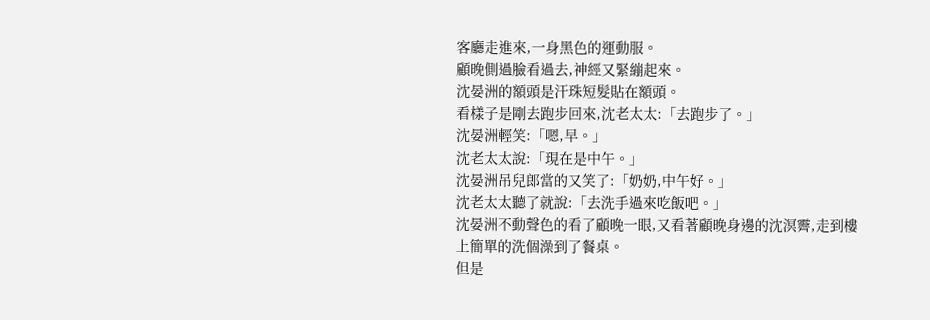客廳走進來,一身黑色的運動服。
顧晚側過臉看過去,神經又緊繃起來。
沈晏洲的額頭是汗珠短髮貼在額頭。
看樣子是剛去跑步回來,沈老太太:「去跑步了。」
沈晏洲輕笑:「嗯,早。」
沈老太太說:「現在是中午。」
沈晏洲吊兒郎當的又笑了:「奶奶,中午好。」
沈老太太聽了就說:「去洗手過來吃飯吧。」
沈晏洲不動聲色的看了顧晚一眼,又看著顧晚身邊的沈溟霽,走到樓上簡單的洗個澡到了餐桌。
但是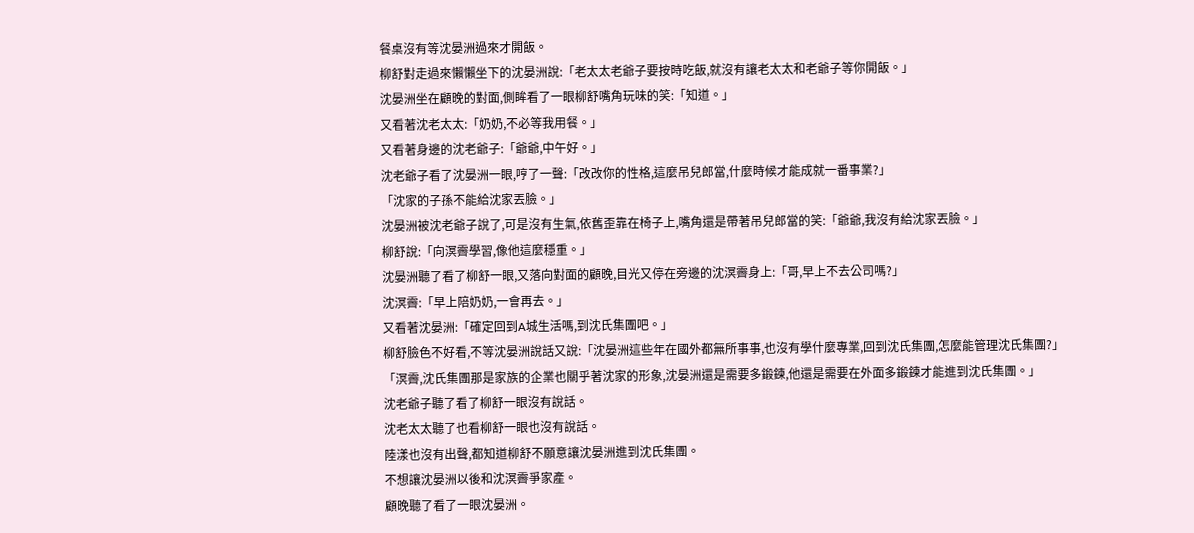餐桌沒有等沈晏洲過來才開飯。
柳舒對走過來懶懶坐下的沈晏洲說:「老太太老爺子要按時吃飯,就沒有讓老太太和老爺子等你開飯。」
沈晏洲坐在顧晚的對面,側眸看了一眼柳舒嘴角玩味的笑:「知道。」
又看著沈老太太:「奶奶,不必等我用餐。」
又看著身邊的沈老爺子:「爺爺,中午好。」
沈老爺子看了沈晏洲一眼,哼了一聲:「改改你的性格,這麼吊兒郎當,什麼時候才能成就一番事業?」
「沈家的子孫不能給沈家丟臉。」
沈晏洲被沈老爺子說了,可是沒有生氣,依舊歪靠在椅子上,嘴角還是帶著吊兒郎當的笑:「爺爺,我沒有給沈家丟臉。」
柳舒說:「向溟霽學習,像他這麼穩重。」
沈晏洲聽了看了柳舒一眼,又落向對面的顧晚,目光又停在旁邊的沈溟霽身上:「哥,早上不去公司嗎?」
沈溟霽:「早上陪奶奶,一會再去。」
又看著沈晏洲:「確定回到A城生活嗎,到沈氏集團吧。」
柳舒臉色不好看,不等沈晏洲說話又說:「沈晏洲這些年在國外都無所事事,也沒有學什麼專業,回到沈氏集團,怎麼能管理沈氏集團?」
「溟霽,沈氏集團那是家族的企業也關乎著沈家的形象,沈晏洲還是需要多鍛鍊,他還是需要在外面多鍛鍊才能進到沈氏集團。」
沈老爺子聽了看了柳舒一眼沒有說話。
沈老太太聽了也看柳舒一眼也沒有說話。
陸漾也沒有出聲,都知道柳舒不願意讓沈晏洲進到沈氏集團。
不想讓沈晏洲以後和沈溟霽爭家產。
顧晚聽了看了一眼沈晏洲。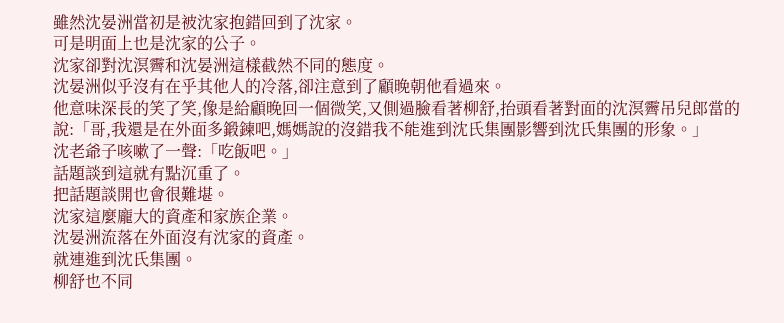雖然沈晏洲當初是被沈家抱錯回到了沈家。
可是明面上也是沈家的公子。
沈家卻對沈溟霽和沈晏洲這樣截然不同的態度。
沈晏洲似乎沒有在乎其他人的冷落,卻注意到了顧晚朝他看過來。
他意味深長的笑了笑,像是給顧晚回一個微笑,又側過臉看著柳舒,抬頭看著對面的沈溟霽吊兒郎當的說:「哥,我還是在外面多鍛鍊吧,媽媽說的沒錯我不能進到沈氏集團影響到沈氏集團的形象。」
沈老爺子咳嗽了一聲:「吃飯吧。」
話題談到這就有點沉重了。
把話題談開也會很難堪。
沈家這麼龐大的資產和家族企業。
沈晏洲流落在外面沒有沈家的資產。
就連進到沈氏集團。
柳舒也不同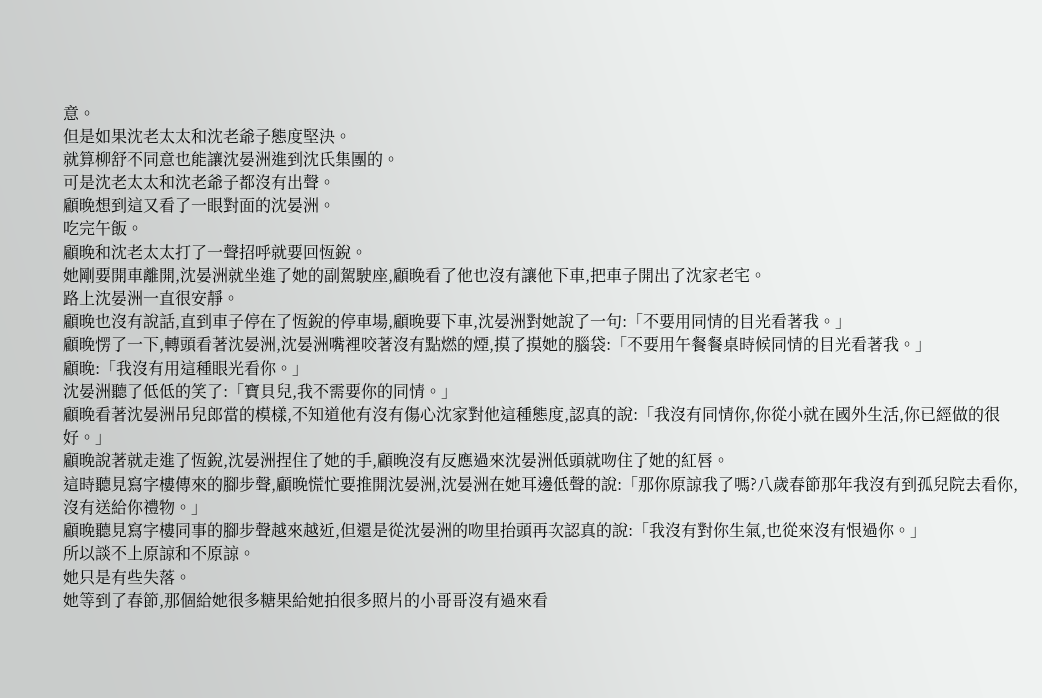意。
但是如果沈老太太和沈老爺子態度堅決。
就算柳舒不同意也能讓沈晏洲進到沈氏集團的。
可是沈老太太和沈老爺子都沒有出聲。
顧晚想到這又看了一眼對面的沈晏洲。
吃完午飯。
顧晚和沈老太太打了一聲招呼就要回恆銳。
她剛要開車離開,沈晏洲就坐進了她的副駕駛座,顧晚看了他也沒有讓他下車,把車子開出了沈家老宅。
路上沈晏洲一直很安靜。
顧晚也沒有說話,直到車子停在了恆銳的停車場,顧晚要下車,沈晏洲對她說了一句:「不要用同情的目光看著我。」
顧晚愣了一下,轉頭看著沈晏洲,沈晏洲嘴裡咬著沒有點燃的煙,摸了摸她的腦袋:「不要用午餐餐桌時候同情的目光看著我。」
顧晚:「我沒有用這種眼光看你。」
沈晏洲聽了低低的笑了:「寶貝兒,我不需要你的同情。」
顧晚看著沈晏洲吊兒郎當的模樣,不知道他有沒有傷心沈家對他這種態度,認真的說:「我沒有同情你,你從小就在國外生活,你已經做的很好。」
顧晚說著就走進了恆銳,沈晏洲捏住了她的手,顧晚沒有反應過來沈晏洲低頭就吻住了她的紅唇。
這時聽見寫字樓傳來的腳步聲,顧晚慌忙要推開沈晏洲,沈晏洲在她耳邊低聲的說:「那你原諒我了嗎?八歲春節那年我沒有到孤兒院去看你,沒有送給你禮物。」
顧晚聽見寫字樓同事的腳步聲越來越近,但還是從沈晏洲的吻里抬頭再次認真的說:「我沒有對你生氣,也從來沒有恨過你。」
所以談不上原諒和不原諒。
她只是有些失落。
她等到了春節,那個給她很多糖果給她拍很多照片的小哥哥沒有過來看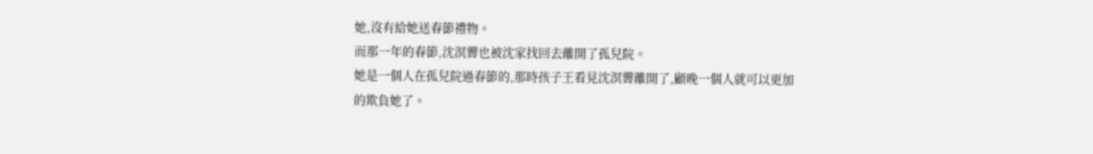她,沒有給她送春節禮物。
而那一年的春節,沈溟霽也被沈家找回去離開了孤兒院。
她是一個人在孤兒院過春節的,那時孩子王看見沈溟霽離開了,顧晚一個人就可以更加的欺負她了。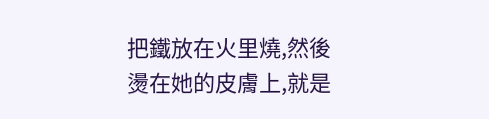把鐵放在火里燒,然後燙在她的皮膚上,就是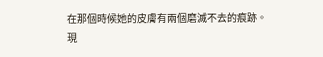在那個時候她的皮膚有兩個磨滅不去的痕跡。
現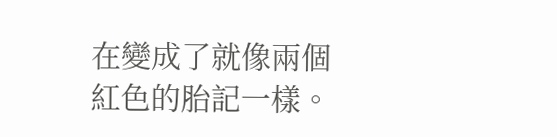在變成了就像兩個紅色的胎記一樣。